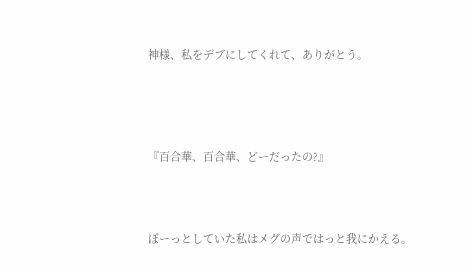神様、私をデブにしてくれて、ありがとう。




『百合華、百合華、どーだったの?』



ぼーっとしていた私はメグの声ではっと我にかえる。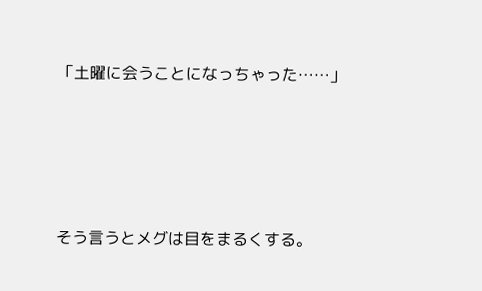「土曜に会うことになっちゃった……」





そう言うとメグは目をまるくする。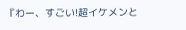『わー、すごい!超イケメンと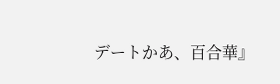デートかあ、百合華』